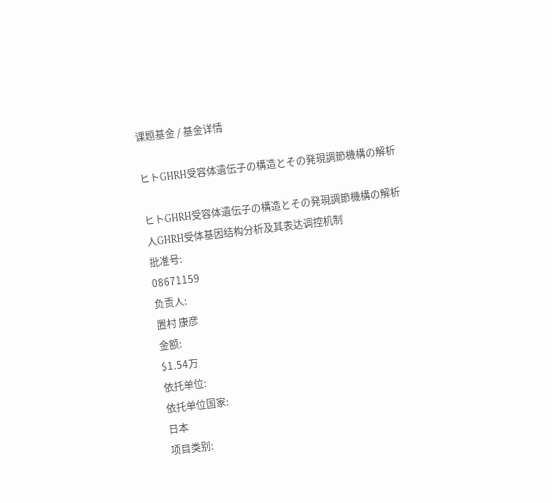课题基金 / 基金详情

ヒトGHRH受容体遺伝子の構造とその発現調節機構の解析

ヒトGHRH受容体遺伝子の構造とその発現調節機構の解析
人GHRH受体基因结构分析及其表达调控机制
批准号:
08671159
负责人:
置村 康彦
金额:
$1.54万
依托单位:
依托单位国家:
日本
项目类别: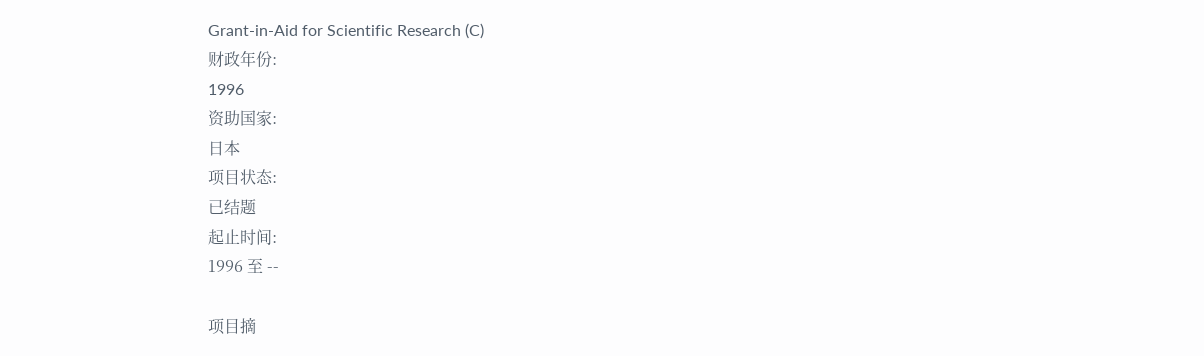Grant-in-Aid for Scientific Research (C)
财政年份:
1996
资助国家:
日本
项目状态:
已结题
起止时间:
1996 至 --

项目摘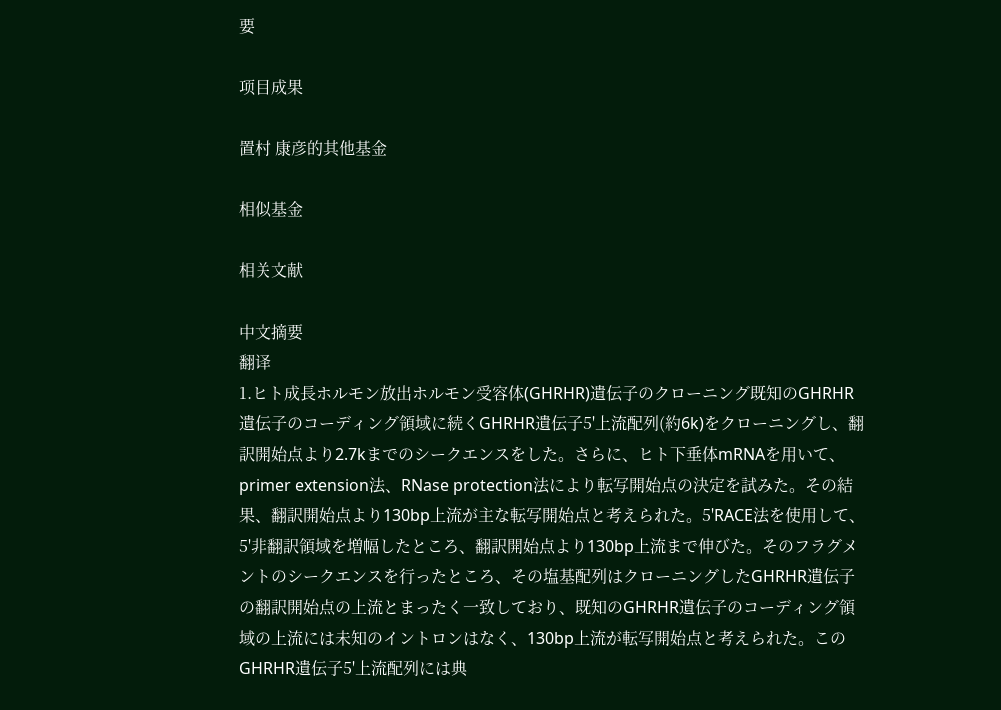要

项目成果

置村 康彦的其他基金

相似基金

相关文献

中文摘要
翻译
1.ヒト成長ホルモン放出ホルモン受容体(GHRHR)遺伝子のクローニング既知のGHRHR遺伝子のコーディング領域に続くGHRHR遺伝子5'上流配列(約6k)をクローニングし、翻訳開始点より2.7kまでのシークエンスをした。さらに、ヒト下垂体mRNAを用いて、primer extension法、RNase protection法により転写開始点の決定を試みた。その結果、翻訳開始点より130bp上流が主な転写開始点と考えられた。5'RACE法を使用して、5'非翻訳領域を増幅したところ、翻訳開始点より130bp上流まで伸びた。そのフラグメントのシークエンスを行ったところ、その塩基配列はクローニングしたGHRHR遺伝子の翻訳開始点の上流とまったく一致しており、既知のGHRHR遺伝子のコーディング領域の上流には未知のイントロンはなく、130bp上流が転写開始点と考えられた。このGHRHR遺伝子5'上流配列には典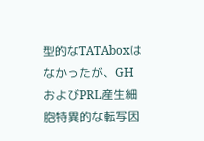型的なTATAboxはなかったが、GHおよびPRL産生細胞特異的な転写因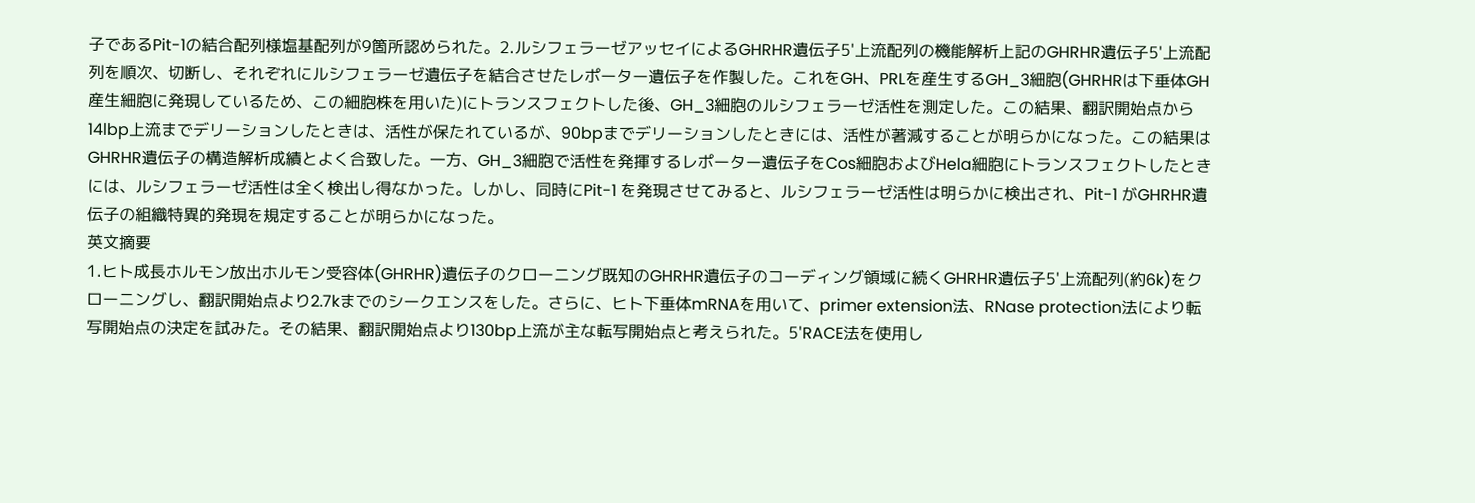子であるPit-1の結合配列様塩基配列が9箇所認められた。2.ルシフェラーゼアッセイによるGHRHR遺伝子5'上流配列の機能解析上記のGHRHR遺伝子5'上流配列を順次、切断し、それぞれにルシフェラーゼ遺伝子を結合させたレポーター遺伝子を作製した。これをGH、PRLを産生するGH_3細胞(GHRHRは下垂体GH産生細胞に発現しているため、この細胞株を用いた)にトランスフェクトした後、GH_3細胞のルシフェラーゼ活性を測定した。この結果、翻訳開始点から14lbp上流までデリーションしたときは、活性が保たれているが、90bpまでデリーションしたときには、活性が著減することが明らかになった。この結果はGHRHR遺伝子の構造解析成績とよく合致した。一方、GH_3細胞で活性を発揮するレポーター遺伝子をCos細胞およびHela細胞にトランスフェクトしたときには、ルシフェラーゼ活性は全く検出し得なかった。しかし、同時にPit-1 を発現させてみると、ルシフェラーゼ活性は明らかに検出され、Pit-1 がGHRHR遺伝子の組織特異的発現を規定することが明らかになった。
英文摘要
1.ヒト成長ホルモン放出ホルモン受容体(GHRHR)遺伝子のクローニング既知のGHRHR遺伝子のコーディング領域に続くGHRHR遺伝子5'上流配列(約6k)をクローニングし、翻訳開始点より2.7kまでのシークエンスをした。さらに、ヒト下垂体mRNAを用いて、primer extension法、RNase protection法により転写開始点の決定を試みた。その結果、翻訳開始点より130bp上流が主な転写開始点と考えられた。5'RACE法を使用し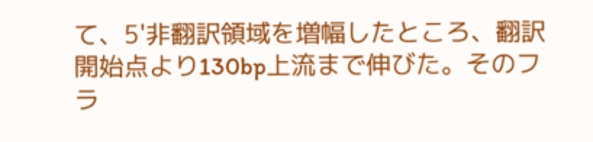て、5'非翻訳領域を増幅したところ、翻訳開始点より130bp上流まで伸びた。そのフラ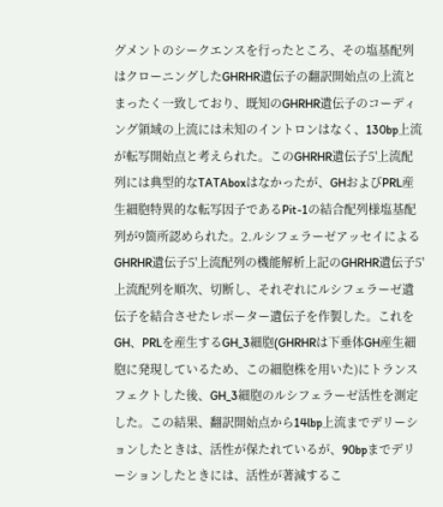グメントのシークエンスを行ったところ、その塩基配列はクローニングしたGHRHR遺伝子の翻訳開始点の上流とまったく一致しており、既知のGHRHR遺伝子のコーディング領域の上流には未知のイントロンはなく、130bp上流が転写開始点と考えられた。このGHRHR遺伝子5'上流配列には典型的なTATAboxはなかったが、GHおよびPRL産生細胞特異的な転写因子であるPit-1の結合配列様塩基配列が9箇所認められた。2.ルシフェラーゼアッセイによるGHRHR遺伝子5'上流配列の機能解析上記のGHRHR遺伝子5'上流配列を順次、切断し、それぞれにルシフェラーゼ遺伝子を結合させたレポーター遺伝子を作製した。これをGH、PRLを産生するGH_3細胞(GHRHRは下垂体GH産生細胞に発現しているため、この細胞株を用いた)にトランスフェクトした後、GH_3細胞のルシフェラーゼ活性を測定した。この結果、翻訳開始点から14lbp上流までデリーションしたときは、活性が保たれているが、90bpまでデリーションしたときには、活性が著減するこ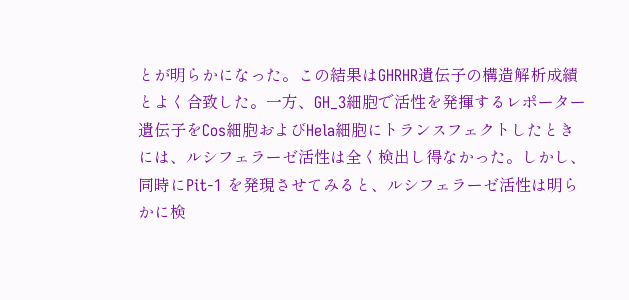とが明らかになった。この結果はGHRHR遺伝子の構造解析成績とよく合致した。一方、GH_3細胞で活性を発揮するレポーター遺伝子をCos細胞およびHela細胞にトランスフェクトしたときには、ルシフェラーゼ活性は全く検出し得なかった。しかし、同時にPit-1 を発現させてみると、ルシフェラーゼ活性は明らかに検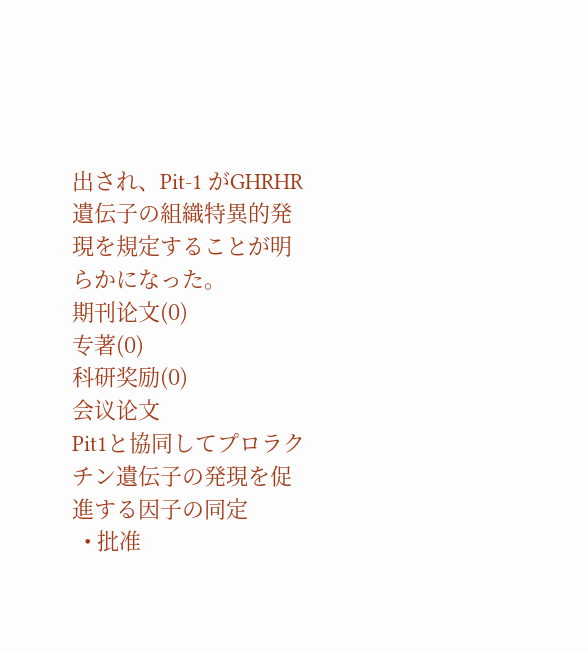出され、Pit-1 がGHRHR遺伝子の組織特異的発現を規定することが明らかになった。
期刊论文(0)
专著(0)
科研奖励(0)
会议论文
Pit1と協同してプロラクチン遺伝子の発現を促進する因子の同定
  • 批准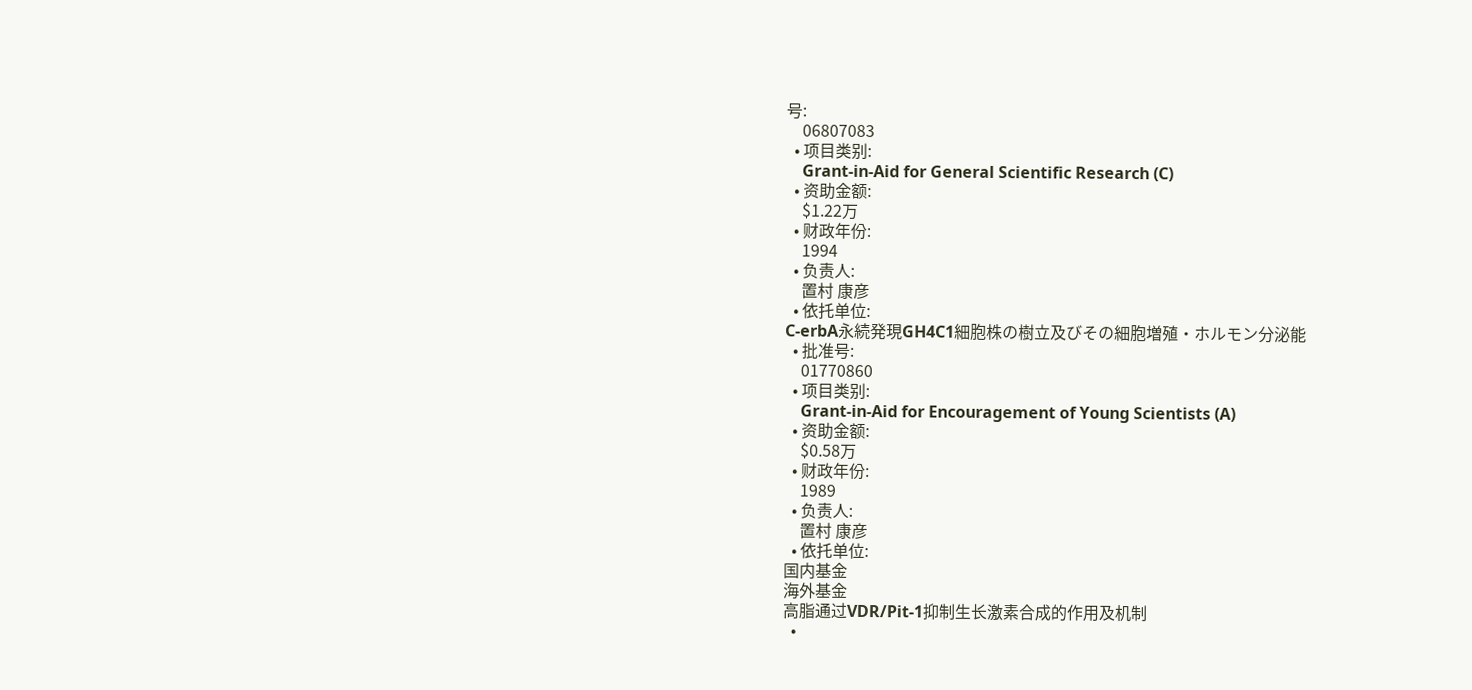号:
    06807083
  • 项目类别:
    Grant-in-Aid for General Scientific Research (C)
  • 资助金额:
    $1.22万
  • 财政年份:
    1994
  • 负责人:
    置村 康彦
  • 依托单位:
C-erbA永続発現GH4C1細胞株の樹立及びその細胞増殖・ホルモン分泌能
  • 批准号:
    01770860
  • 项目类别:
    Grant-in-Aid for Encouragement of Young Scientists (A)
  • 资助金额:
    $0.58万
  • 财政年份:
    1989
  • 负责人:
    置村 康彦
  • 依托单位:
国内基金
海外基金
高脂通过VDR/Pit-1抑制生长激素合成的作用及机制
  •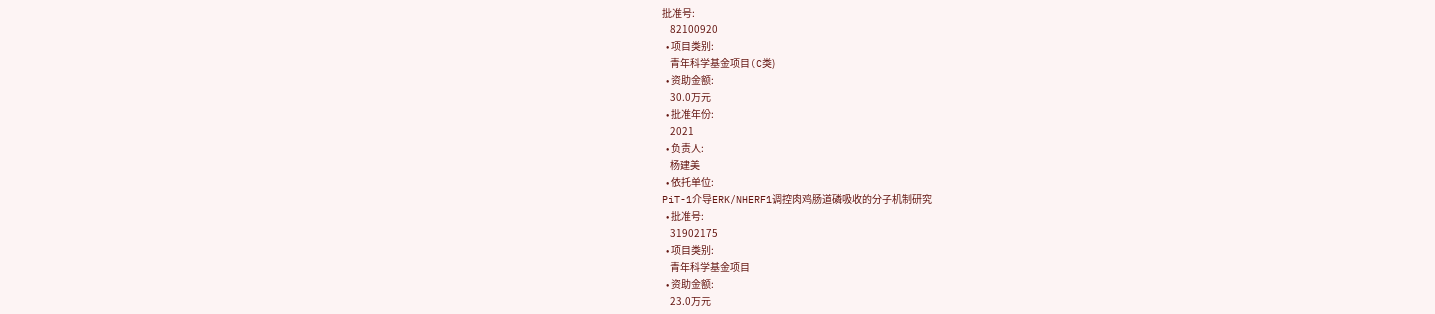批准号:
    82100920
  • 项目类别:
    青年科学基金项目(C类)
  • 资助金额:
    30.0万元
  • 批准年份:
    2021
  • 负责人:
    杨建美
  • 依托单位:
PiT-1介导ERK/NHERF1调控肉鸡肠道磷吸收的分子机制研究
  • 批准号:
    31902175
  • 项目类别:
    青年科学基金项目
  • 资助金额:
    23.0万元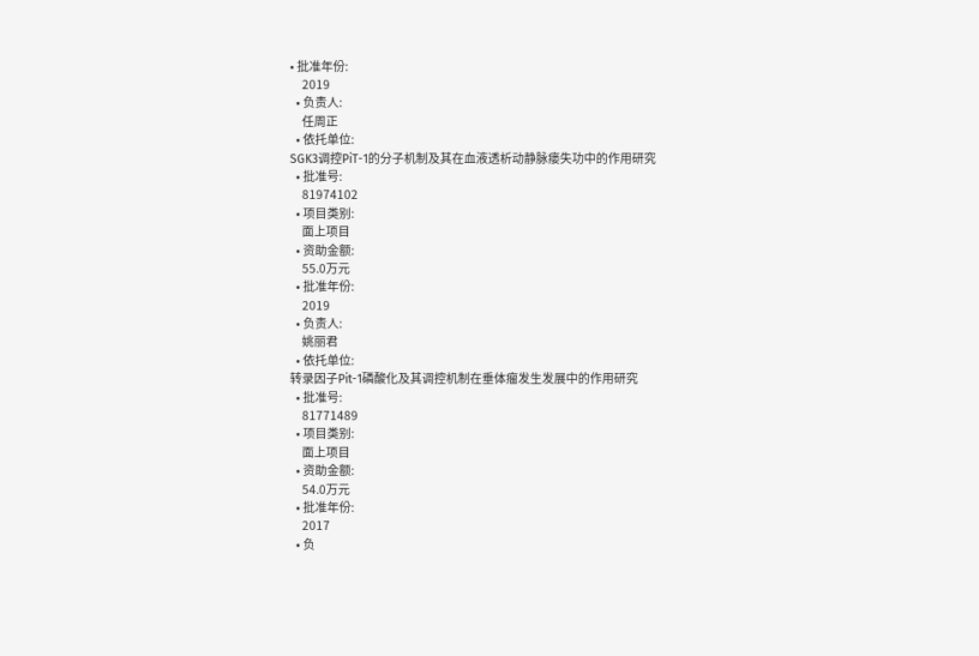• 批准年份:
    2019
  • 负责人:
    任周正
  • 依托单位:
SGK3调控PiT-1的分子机制及其在血液透析动静脉瘘失功中的作用研究
  • 批准号:
    81974102
  • 项目类别:
    面上项目
  • 资助金额:
    55.0万元
  • 批准年份:
    2019
  • 负责人:
    姚丽君
  • 依托单位:
转录因子Pit-1磷酸化及其调控机制在垂体瘤发生发展中的作用研究
  • 批准号:
    81771489
  • 项目类别:
    面上项目
  • 资助金额:
    54.0万元
  • 批准年份:
    2017
  • 负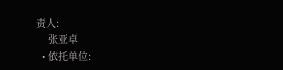责人:
    张亚卓
  • 依托单位: